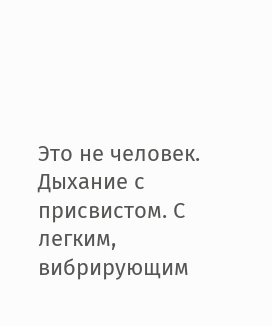Это не человек. Дыхание с присвистом. С легким, вибрирующим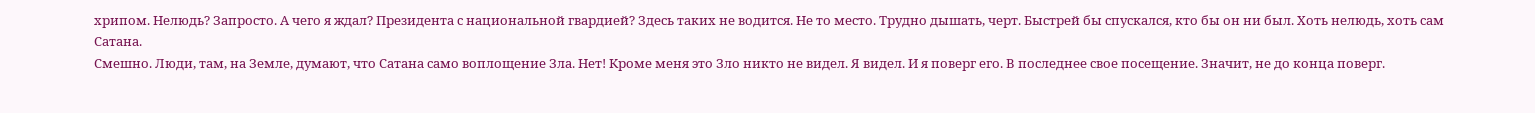хрипом. Нелюдь? Запросто. А чего я ждал? Президента с национальной гвардией? Здесь таких не водится. Не то место. Трудно дышать, черт. Быстрей бы спускался, кто бы он ни был. Хоть нелюдь, хоть сам Сатана.
Смешно. Люди, там, на Земле, думают, что Сатана само воплощение Зла. Нет! Кроме меня это Зло никто не видел. Я видел. И я поверг его. В последнее свое посещение. Значит, не до конца поверг.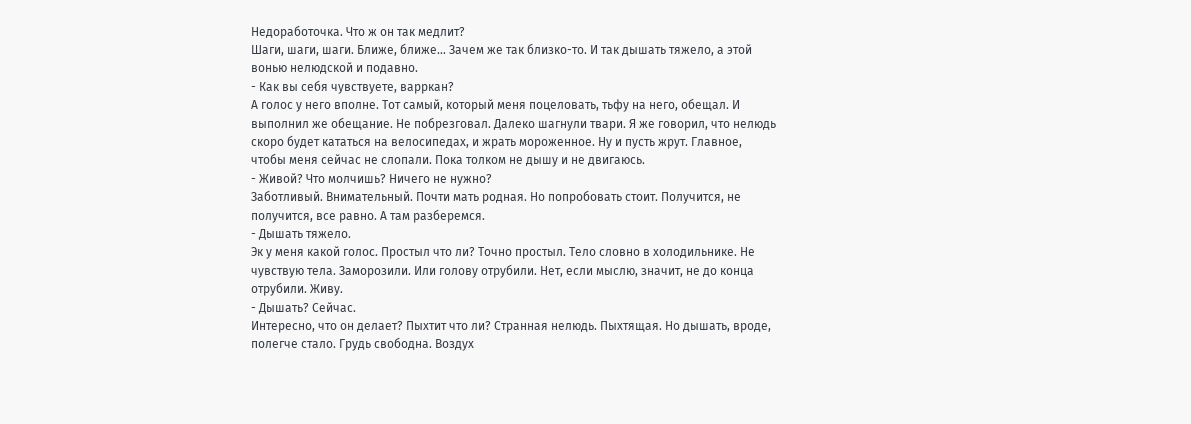Недоработочка. Что ж он так медлит?
Шаги, шаги, шаги. Ближе, ближе... Зачем же так близко-то. И так дышать тяжело, а этой вонью нелюдской и подавно.
- Как вы себя чувствуете, варркан?
А голос у него вполне. Тот самый, который меня поцеловать, тьфу на него, обещал. И выполнил же обещание. Не побрезговал. Далеко шагнули твари. Я же говорил, что нелюдь скоро будет кататься на велосипедах, и жрать мороженное. Ну и пусть жрут. Главное, чтобы меня сейчас не слопали. Пока толком не дышу и не двигаюсь.
- Живой? Что молчишь? Ничего не нужно?
Заботливый. Внимательный. Почти мать родная. Но попробовать стоит. Получится, не получится, все равно. А там разберемся.
- Дышать тяжело.
Эк у меня какой голос. Простыл что ли? Точно простыл. Тело словно в холодильнике. Не чувствую тела. Заморозили. Или голову отрубили. Нет, если мыслю, значит, не до конца отрубили. Живу.
- Дышать? Сейчас.
Интересно, что он делает? Пыхтит что ли? Странная нелюдь. Пыхтящая. Но дышать, вроде, полегче стало. Грудь свободна. Воздух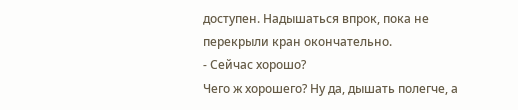доступен. Надышаться впрок, пока не перекрыли кран окончательно.
- Сейчас хорошо?
Чего ж хорошего? Ну да, дышать полегче, а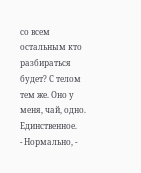со всем остальным кто разбираться будет? С телом тем же. Оно у меня, чай, одно. Единственное.
- Нормально, -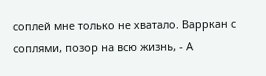соплей мне только не хватало. Варркан с соплями, позор на всю жизнь, - А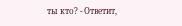ты кто? - Ответит,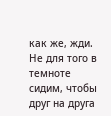как же, жди. Не для того в темноте сидим, чтобы друг на друга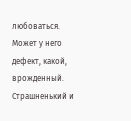любоваться. Может у него дефект, какой, врожденный. Страшненький и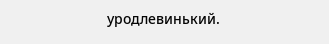уродлевинький.